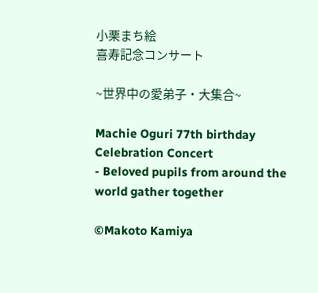小栗まち絵
喜寿記念コンサート

~世界中の愛弟子・大集合~

Machie Oguri 77th birthday Celebration Concert
- Beloved pupils from around the world gather together

©Makoto Kamiya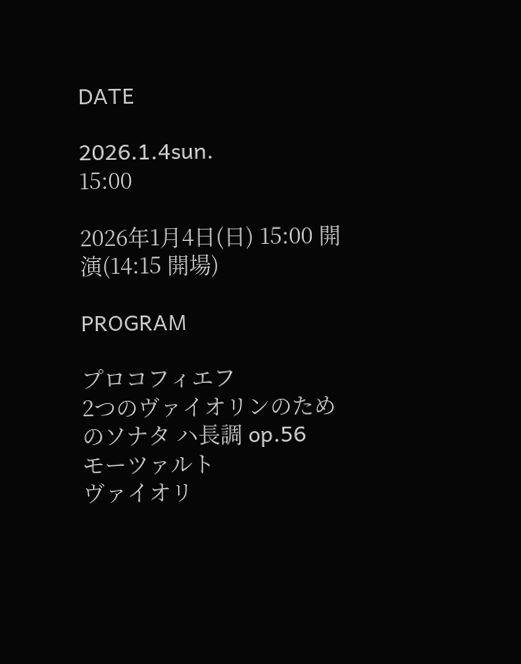DATE

2026.1.4sun.
15:00

2026年1月4日(日) 15:00 開演(14:15 開場)

PROGRAM

プロコフィエフ
2つのヴァイオリンのためのソナタ ハ長調 op.56
モーツァルト
ヴァイオリ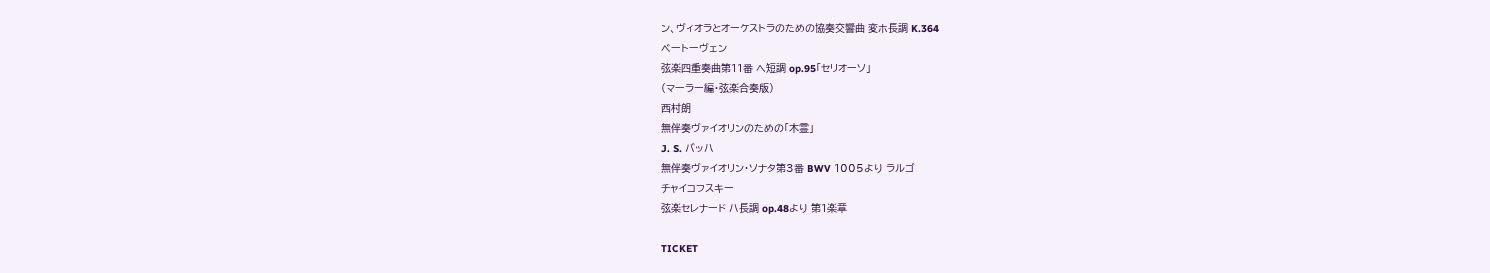ン、ヴィオラとオーケストラのための協奏交響曲 変ホ長調 K.364
ベートーヴェン
弦楽四重奏曲第11番 へ短調 op.95「セリオーソ」
(マーラー編・弦楽合奏版)
西村朗
無伴奏ヴァイオリンのための「木霊」
J. S. バッハ
無伴奏ヴァイオリン・ソナタ第3番 BWV 1005より ラルゴ
チャイコフスキー
弦楽セレナード ハ長調 op.48より 第1楽章

TICKET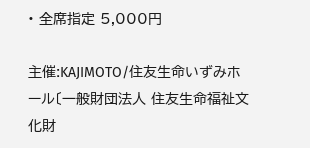• 全席指定 5,000円

主催:KAJIMOTO/住友生命いずみホール〔一般財団法人 住友生命福祉文化財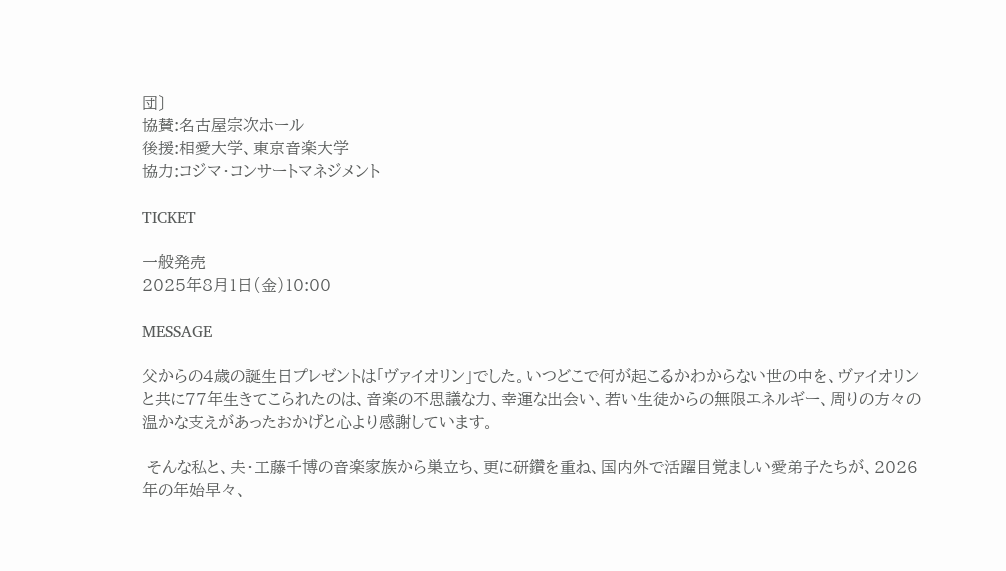団〕
協賛:名古屋宗次ホール
後援:相愛大学、東京音楽大学
協力:コジマ・コンサートマネジメント

TICKET

一般発売
2025年8月1日(金)10:00

MESSAGE

父からの4歳の誕生日プレゼントは「ヴァイオリン」でした。いつどこで何が起こるかわからない世の中を、ヴァイオリンと共に77年生きてこられたのは、音楽の不思議な力、幸運な出会い、若い生徒からの無限エネルギー、周りの方々の温かな支えがあったおかげと心より感謝しています。

 そんな私と、夫・工藤千博の音楽家族から巣立ち、更に研鑽を重ね、国内外で活躍目覚ましい愛弟子たちが、2026年の年始早々、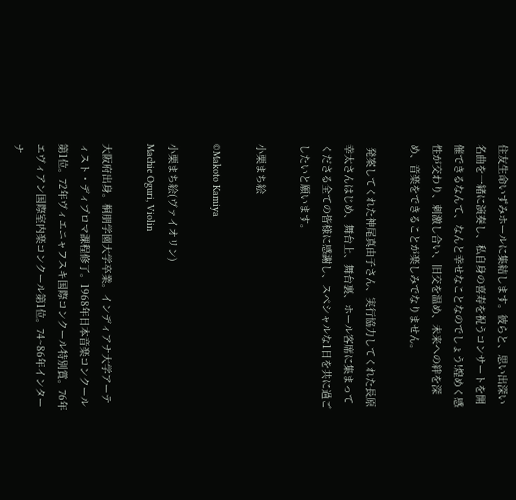住友生命いずみホールに集結します。彼らと、思い出深い名曲を一緒に演奏し、私自身の喜寿を祝うコンサートを開催できるなんて、なんと幸せなことなのでしょう!煌めく感性が交わり、刺激し合い、旧交を温め、未来への絆を深め、音楽をできることが楽しみでなりません。

 発案してくれた神尾真由子さん、実行協力してくれた長原幸太さんはじめ、舞台上、舞台裏、ホール客席に集まってくださる全ての皆様に感謝し、スペシャルな1日を共に過ごしたいと願います。

小栗まち絵

©Makoto Kamiya

小栗まち絵(ヴァイオリン)
Machie Oguri, Violin

大阪府出身。桐朋学園大学卒業。インディアナ大学アーティスト・ディプロマ課程修了。1968年日本音楽コンクール第1位。72年ヴィエニャフスキ国際コンクール特別賞。76年エヴィアン国際室内楽コンクール第1位。74~86年インターナ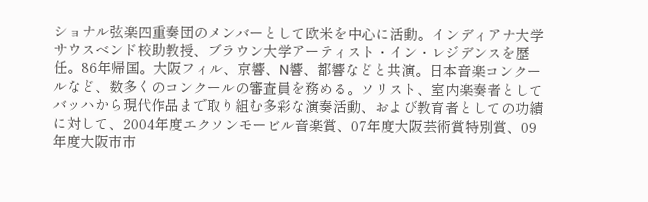ショナル弦楽四重奏団のメンバーとして欧米を中心に活動。インディアナ大学サウスベンド校助教授、ブラウン大学アーティスト・イン・レジデンスを歴任。86年帰国。大阪フィル、京響、N響、都響などと共演。日本音楽コンクールなど、数多くのコンクールの審査員を務める。ソリスト、室内楽奏者としてバッハから現代作品まで取り組む多彩な演奏活動、および教育者としての功績に対して、2004年度エクソンモービル音楽賞、07年度大阪芸術賞特別賞、09年度大阪市市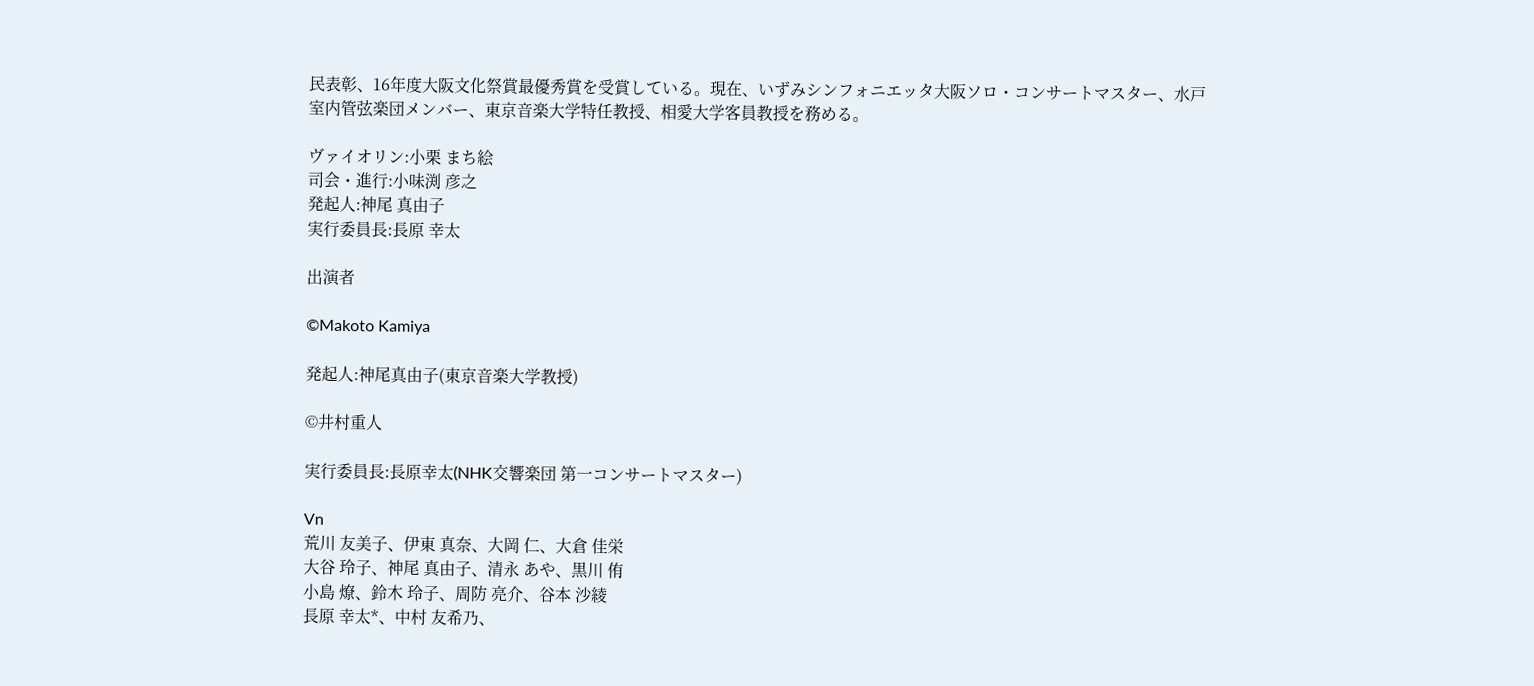民表彰、16年度大阪文化祭賞最優秀賞を受賞している。現在、いずみシンフォニエッタ大阪ソロ・コンサートマスター、水戸室内管弦楽団メンバー、東京音楽大学特任教授、相愛大学客員教授を務める。

ヴァイオリン:小栗 まち絵
司会・進行:小味渕 彦之
発起人:神尾 真由子
実行委員長:長原 幸太

出演者

©Makoto Kamiya

発起人:神尾真由子(東京音楽大学教授)

©井村重人

実行委員長:長原幸太(NHK交響楽団 第一コンサートマスター)

Vn
荒川 友美子、伊東 真奈、大岡 仁、大倉 佳栄
大谷 玲子、神尾 真由子、清永 あや、黒川 侑
小島 燎、鈴木 玲子、周防 亮介、谷本 沙綾
長原 幸太*、中村 友希乃、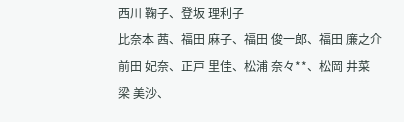西川 鞠子、登坂 理利子
比奈本 茜、福田 麻子、福田 俊一郎、福田 廉之介
前田 妃奈、正戸 里佳、松浦 奈々**、松岡 井菜
梁 美沙、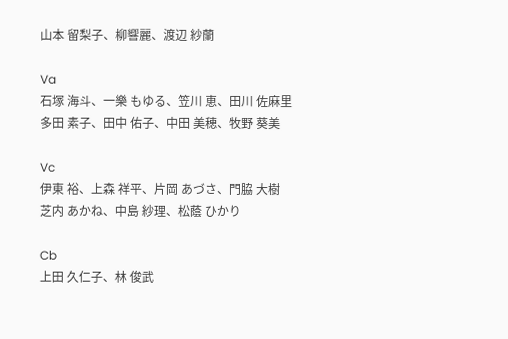山本 留梨子、柳響麗、渡辺 紗蘭

Va
石塚 海斗、一樂 もゆる、笠川 恵、田川 佐麻里
多田 素子、田中 佑子、中田 美穂、牧野 葵美

Vc
伊東 裕、上森 祥平、片岡 あづさ、門脇 大樹
芝内 あかね、中島 紗理、松蔭 ひかり

Cb
上田 久仁子、林 俊武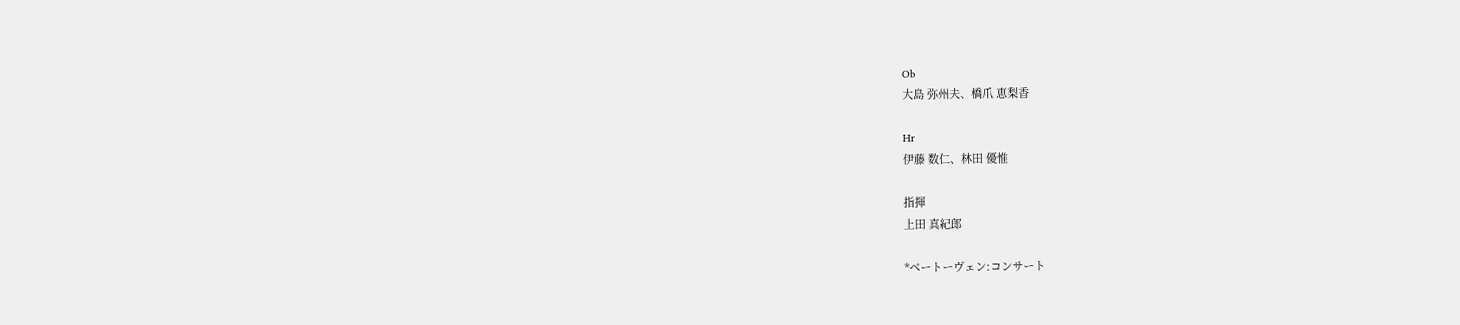Ob
大島 弥州夫、橋爪 恵梨香

Hr
伊藤 数仁、林田 優惟

指揮
上田 真紀郎

*ベートーヴェン:コンサート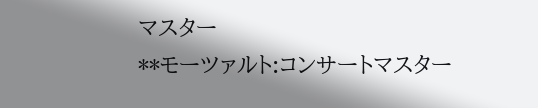マスター
**モーツァルト:コンサートマスター